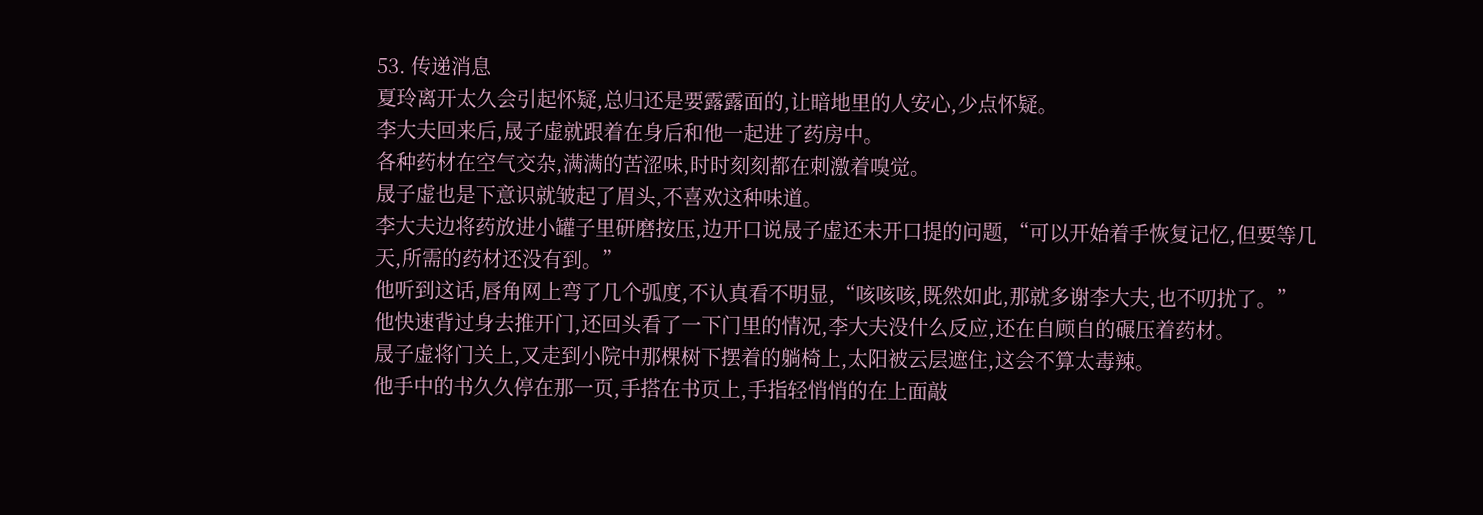53. 传递消息
夏玲离开太久会引起怀疑,总归还是要露露面的,让暗地里的人安心,少点怀疑。
李大夫回来后,晟子虚就跟着在身后和他一起进了药房中。
各种药材在空气交杂,满满的苦涩味,时时刻刻都在刺激着嗅觉。
晟子虚也是下意识就皱起了眉头,不喜欢这种味道。
李大夫边将药放进小罐子里研磨按压,边开口说晟子虚还未开口提的问题,“可以开始着手恢复记忆,但要等几天,所需的药材还没有到。”
他听到这话,唇角网上弯了几个弧度,不认真看不明显,“咳咳咳,既然如此,那就多谢李大夫,也不叨扰了。”
他快速背过身去推开门,还回头看了一下门里的情况,李大夫没什么反应,还在自顾自的碾压着药材。
晟子虚将门关上,又走到小院中那棵树下摆着的躺椅上,太阳被云层遮住,这会不算太毒辣。
他手中的书久久停在那一页,手搭在书页上,手指轻悄悄的在上面敲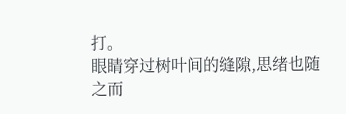打。
眼睛穿过树叶间的缝隙,思绪也随之而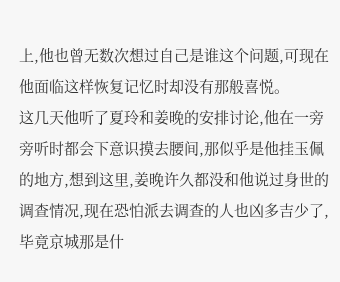上,他也曾无数次想过自己是谁这个问题,可现在他面临这样恢复记忆时却没有那般喜悦。
这几天他听了夏玲和姜晚的安排讨论,他在一旁旁听时都会下意识摸去腰间,那似乎是他挂玉佩的地方,想到这里,姜晚许久都没和他说过身世的调查情况,现在恐怕派去调查的人也凶多吉少了,毕竟京城那是什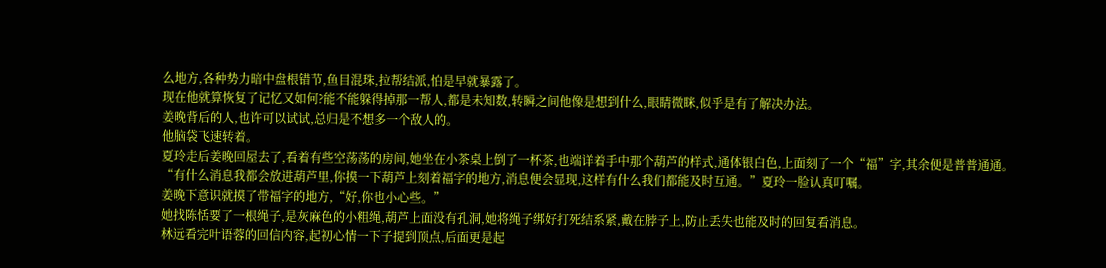么地方,各种势力暗中盘根错节,鱼目混珠,拉帮结派,怕是早就暴露了。
现在他就算恢复了记忆又如何?能不能躲得掉那一帮人,都是未知数,转瞬之间他像是想到什么,眼睛微眯,似乎是有了解决办法。
姜晚背后的人,也许可以试试,总归是不想多一个敌人的。
他脑袋飞速转着。
夏玲走后姜晚回屋去了,看着有些空荡荡的房间,她坐在小茶桌上倒了一杯茶,也端详着手中那个葫芦的样式,通体银白色,上面刻了一个“福”字,其余便是普普通通。
“有什么消息我都会放进葫芦里,你摸一下葫芦上刻着福字的地方,消息便会显现,这样有什么我们都能及时互通。”夏玲一脸认真叮嘱。
姜晚下意识就摸了带福字的地方,“好,你也小心些。”
她找陈恬要了一根绳子,是灰麻色的小粗绳,葫芦上面没有孔洞,她将绳子绑好打死结系紧,戴在脖子上,防止丢失也能及时的回复看消息。
林远看完叶语蓉的回信内容,起初心情一下子提到顶点,后面更是起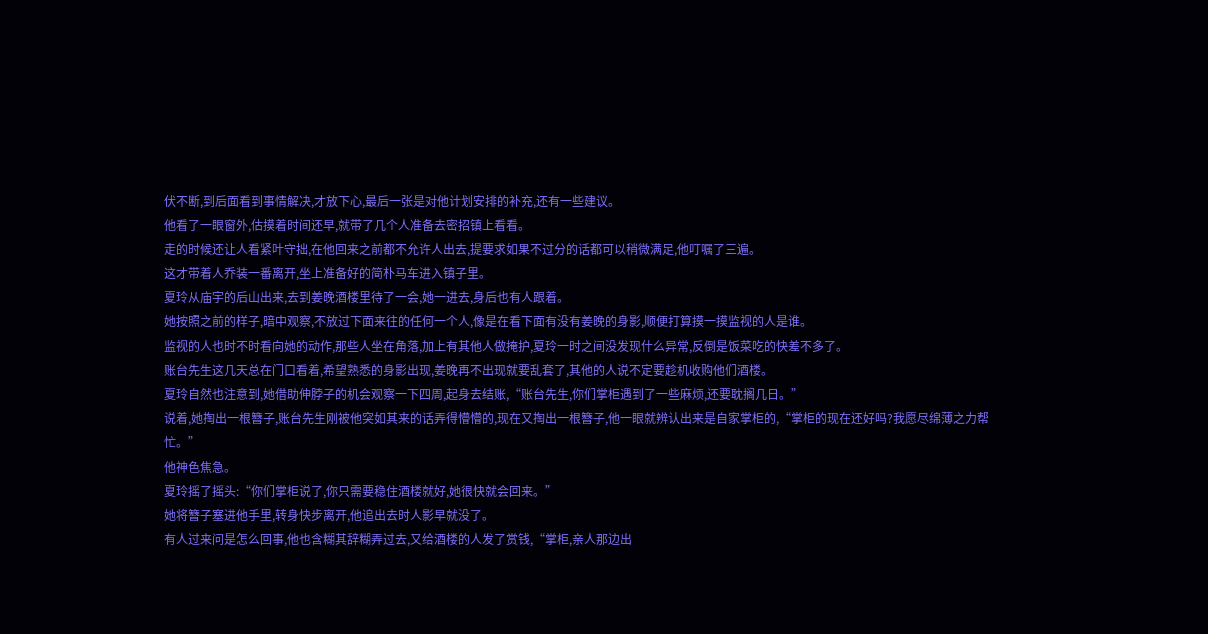伏不断,到后面看到事情解决,才放下心,最后一张是对他计划安排的补充,还有一些建议。
他看了一眼窗外,估摸着时间还早,就带了几个人准备去密招镇上看看。
走的时候还让人看紧叶守拙,在他回来之前都不允许人出去,提要求如果不过分的话都可以稍微满足,他叮嘱了三遍。
这才带着人乔装一番离开,坐上准备好的简朴马车进入镇子里。
夏玲从庙宇的后山出来,去到姜晚酒楼里待了一会,她一进去,身后也有人跟着。
她按照之前的样子,暗中观察,不放过下面来往的任何一个人,像是在看下面有没有姜晚的身影,顺便打算摸一摸监视的人是谁。
监视的人也时不时看向她的动作,那些人坐在角落,加上有其他人做掩护,夏玲一时之间没发现什么异常,反倒是饭菜吃的快差不多了。
账台先生这几天总在门口看着,希望熟悉的身影出现,姜晚再不出现就要乱套了,其他的人说不定要趁机收购他们酒楼。
夏玲自然也注意到,她借助伸脖子的机会观察一下四周,起身去结账,“账台先生,你们掌柜遇到了一些麻烦,还要耽搁几日。”
说着,她掏出一根簪子,账台先生刚被他突如其来的话弄得懵懵的,现在又掏出一根簪子,他一眼就辨认出来是自家掌柜的,“掌柜的现在还好吗?我愿尽绵薄之力帮忙。”
他神色焦急。
夏玲摇了摇头:“你们掌柜说了,你只需要稳住酒楼就好,她很快就会回来。”
她将簪子塞进他手里,转身快步离开,他追出去时人影早就没了。
有人过来问是怎么回事,他也含糊其辞糊弄过去,又给酒楼的人发了赏钱,“掌柜,亲人那边出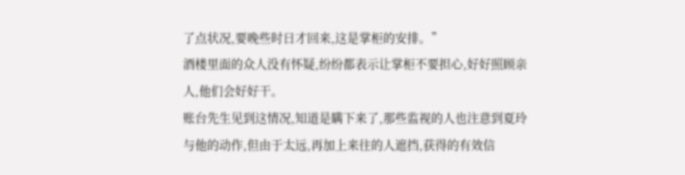了点状况,要晚些时日才回来,这是掌柜的安排。”
酒楼里面的众人没有怀疑,纷纷都表示让掌柜不要担心,好好照顾亲人,他们会好好干。
账台先生见到这情况,知道是瞒下来了,那些监视的人也注意到夏玲与他的动作,但由于太远,再加上来往的人遮挡,获得的有效信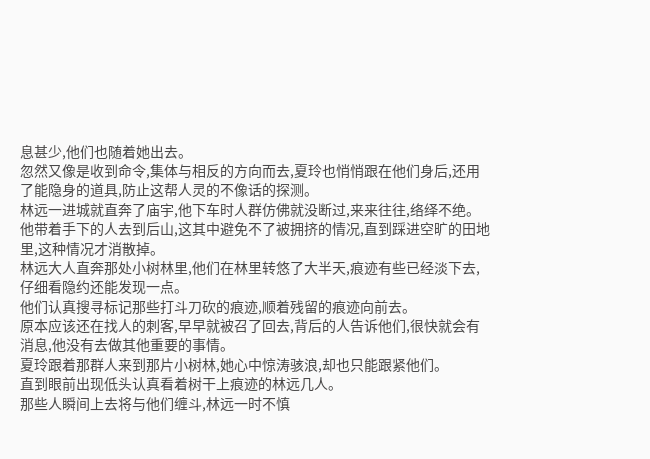息甚少,他们也随着她出去。
忽然又像是收到命令,集体与相反的方向而去,夏玲也悄悄跟在他们身后,还用了能隐身的道具,防止这帮人灵的不像话的探测。
林远一进城就直奔了庙宇,他下车时人群仿佛就没断过,来来往往,络绎不绝。
他带着手下的人去到后山,这其中避免不了被拥挤的情况,直到踩进空旷的田地里,这种情况才消散掉。
林远大人直奔那处小树林里,他们在林里转悠了大半天,痕迹有些已经淡下去,仔细看隐约还能发现一点。
他们认真搜寻标记那些打斗刀砍的痕迹,顺着残留的痕迹向前去。
原本应该还在找人的刺客,早早就被召了回去,背后的人告诉他们,很快就会有消息,他没有去做其他重要的事情。
夏玲跟着那群人来到那片小树林,她心中惊涛骇浪,却也只能跟紧他们。
直到眼前出现低头认真看着树干上痕迹的林远几人。
那些人瞬间上去将与他们缠斗,林远一时不慎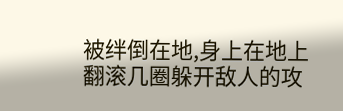被绊倒在地,身上在地上翻滚几圈躲开敌人的攻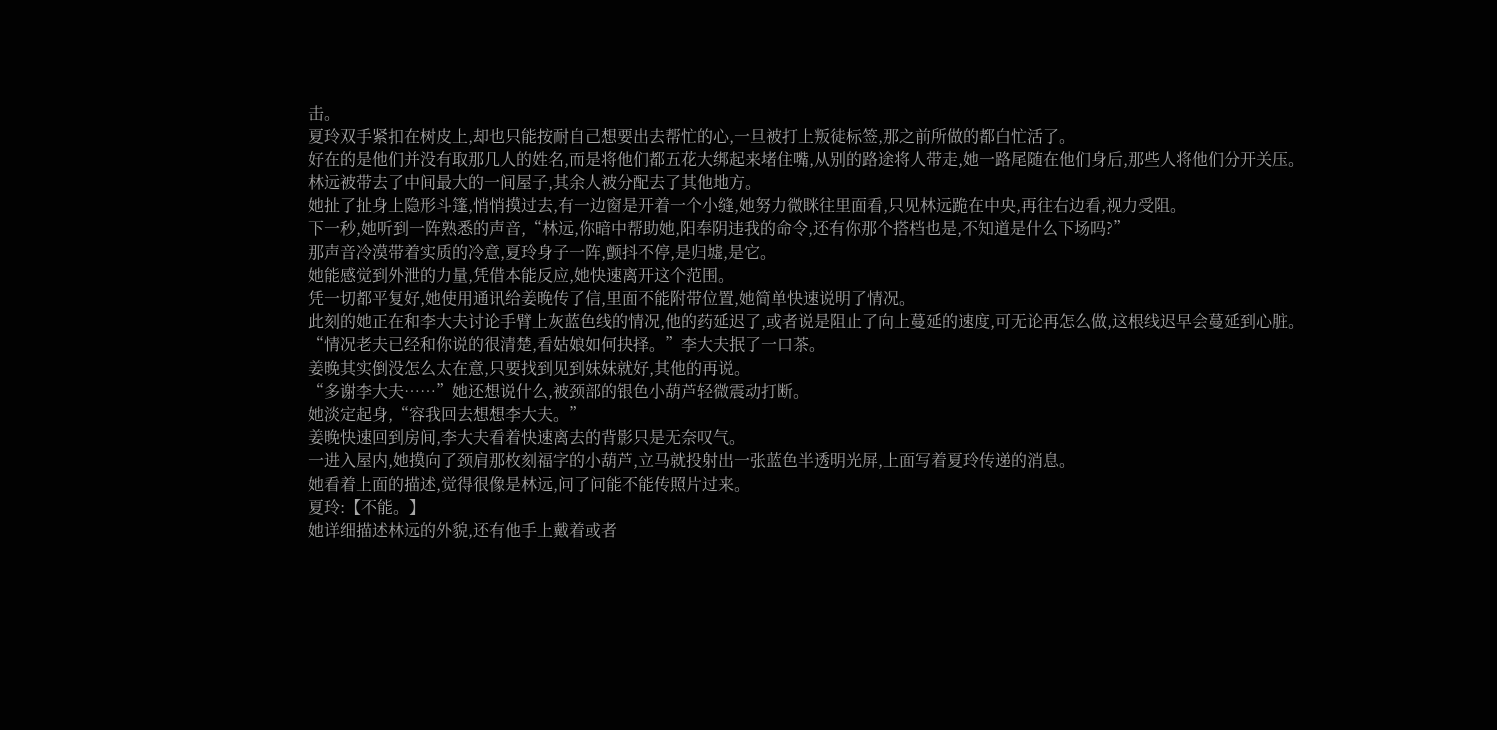击。
夏玲双手紧扣在树皮上,却也只能按耐自己想要出去帮忙的心,一旦被打上叛徒标签,那之前所做的都白忙活了。
好在的是他们并没有取那几人的姓名,而是将他们都五花大绑起来堵住嘴,从别的路途将人带走,她一路尾随在他们身后,那些人将他们分开关压。
林远被带去了中间最大的一间屋子,其余人被分配去了其他地方。
她扯了扯身上隐形斗篷,悄悄摸过去,有一边窗是开着一个小缝,她努力微眯往里面看,只见林远跪在中央,再往右边看,视力受阻。
下一秒,她听到一阵熟悉的声音,“林远,你暗中帮助她,阳奉阴违我的命令,还有你那个搭档也是,不知道是什么下场吗?”
那声音冷漠带着实质的冷意,夏玲身子一阵,颤抖不停,是归墟,是它。
她能感觉到外泄的力量,凭借本能反应,她快速离开这个范围。
凭一切都平复好,她使用通讯给姜晚传了信,里面不能附带位置,她简单快速说明了情况。
此刻的她正在和李大夫讨论手臂上灰蓝色线的情况,他的药延迟了,或者说是阻止了向上蔓延的速度,可无论再怎么做,这根线迟早会蔓延到心脏。
“情况老夫已经和你说的很清楚,看姑娘如何抉择。”李大夫抿了一口茶。
姜晚其实倒没怎么太在意,只要找到见到妹妹就好,其他的再说。
“多谢李大夫……”她还想说什么,被颈部的银色小葫芦轻微震动打断。
她淡定起身,“容我回去想想李大夫。”
姜晚快速回到房间,李大夫看着快速离去的背影只是无奈叹气。
一进入屋内,她摸向了颈肩那枚刻福字的小葫芦,立马就投射出一张蓝色半透明光屏,上面写着夏玲传递的消息。
她看着上面的描述,觉得很像是林远,问了问能不能传照片过来。
夏玲:【不能。】
她详细描述林远的外貌,还有他手上戴着或者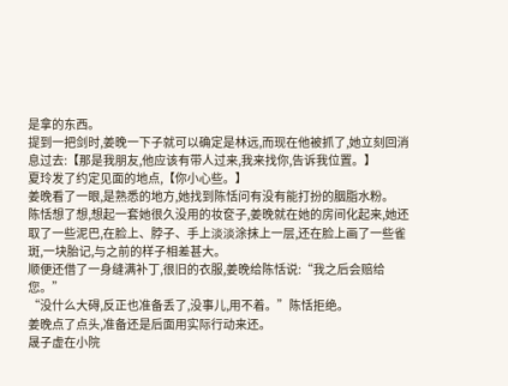是拿的东西。
提到一把剑时,姜晚一下子就可以确定是林远,而现在他被抓了,她立刻回消息过去:【那是我朋友,他应该有带人过来,我来找你,告诉我位置。】
夏玲发了约定见面的地点,【你小心些。】
姜晚看了一眼,是熟悉的地方,她找到陈恬问有没有能打扮的胭脂水粉。
陈恬想了想,想起一套她很久没用的妆奁子,姜晚就在她的房间化起来,她还取了一些泥巴,在脸上、脖子、手上淡淡涂抹上一层,还在脸上画了一些雀斑,一块胎记,与之前的样子相差甚大。
顺便还借了一身缝满补丁,很旧的衣服,姜晚给陈恬说:“我之后会赔给您。”
“没什么大碍,反正也准备丢了,没事儿,用不着。”陈恬拒绝。
姜晚点了点头,准备还是后面用实际行动来还。
晟子虚在小院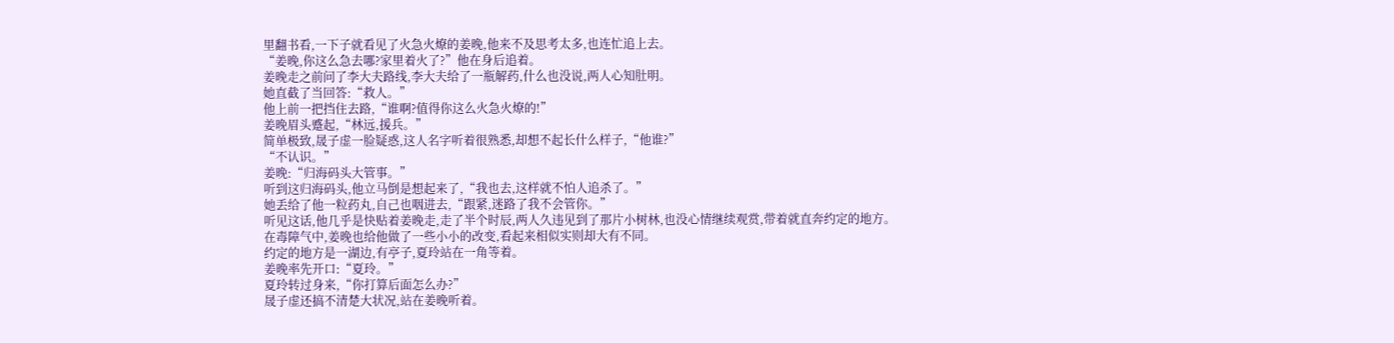里翻书看,一下子就看见了火急火燎的姜晚,他来不及思考太多,也连忙追上去。
“姜晚,你这么急去哪?家里着火了?”他在身后追着。
姜晚走之前问了李大夫路线,李大夫给了一瓶解药,什么也没说,两人心知肚明。
她直截了当回答:“救人。”
他上前一把挡住去路,“谁啊?值得你这么火急火燎的!”
姜晚眉头蹙起,“林远,援兵。”
简单极致,晟子虚一脸疑惑,这人名字听着很熟悉,却想不起长什么样子,“他谁?”
“不认识。”
姜晚:“归海码头大管事。”
听到这归海码头,他立马倒是想起来了,“我也去,这样就不怕人追杀了。”
她丢给了他一粒药丸,自己也咽进去,“跟紧,迷路了我不会管你。”
听见这话,他几乎是快贴着姜晚走,走了半个时辰,两人久违见到了那片小树林,也没心情继续观赏,带着就直奔约定的地方。
在毒障气中,姜晚也给他做了一些小小的改变,看起来相似实则却大有不同。
约定的地方是一湖边,有亭子,夏玲站在一角等着。
姜晚率先开口:“夏玲。”
夏玲转过身来,“你打算后面怎么办?”
晟子虚还搞不清楚大状况,站在姜晚听着。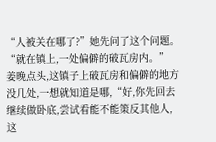“人被关在哪了?”她先问了这个问题。
“就在镇上,一处偏僻的破瓦房内。”
姜晚点头,这镇子上破瓦房和偏僻的地方没几处,一想就知道是哪,“好,你先回去继续做卧底,尝试看能不能策反其他人,这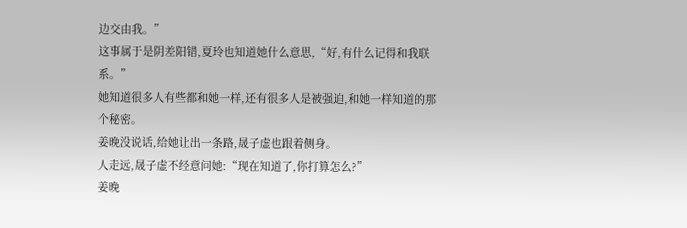边交由我。”
这事属于是阴差阳错,夏玲也知道她什么意思,“好,有什么记得和我联系。”
她知道很多人有些都和她一样,还有很多人是被强迫,和她一样知道的那个秘密。
姜晚没说话,给她让出一条路,晟子虚也跟着侧身。
人走远,晟子虚不经意问她:“现在知道了,你打算怎么?”
姜晚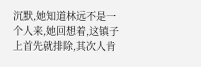沉默,她知道林远不是一个人来,她回想着,这镇子上首先就排除,其次人肯